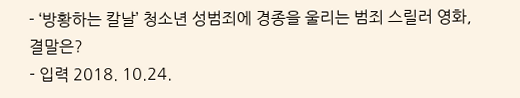- ‘방황하는 칼날’ 청소년 성범죄에 경종을 울리는 범죄 스릴러 영화, 결말은?
- 입력 2018. 10.24.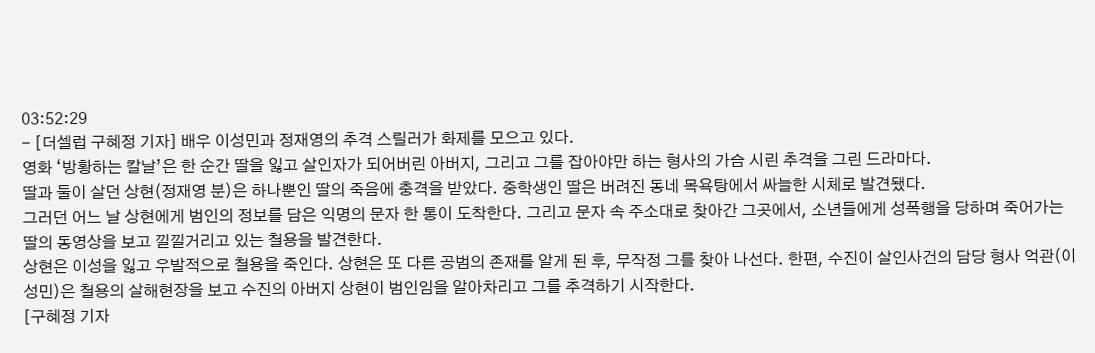03:52:29
- [더셀럽 구혜정 기자] 배우 이성민과 정재영의 추격 스릴러가 화제를 모으고 있다.
영화 ‘방황하는 칼날’은 한 순간 딸을 잃고 살인자가 되어버린 아버지, 그리고 그를 잡아야만 하는 형사의 가슴 시린 추격을 그린 드라마다.
딸과 둘이 살던 상현(정재영 분)은 하나뿐인 딸의 죽음에 충격을 받았다. 중학생인 딸은 버려진 동네 목욕탕에서 싸늘한 시체로 발견됐다.
그러던 어느 날 상현에게 범인의 정보를 담은 익명의 문자 한 통이 도착한다. 그리고 문자 속 주소대로 찾아간 그곳에서, 소년들에게 성폭행을 당하며 죽어가는 딸의 동영상을 보고 낄낄거리고 있는 철용을 발견한다.
상현은 이성을 잃고 우발적으로 철용을 죽인다. 상현은 또 다른 공범의 존재를 알게 된 후, 무작정 그를 찾아 나선다. 한편, 수진이 살인사건의 담당 형사 억관(이성민)은 철용의 살해현장을 보고 수진의 아버지 상현이 범인임을 알아차리고 그를 추격하기 시작한다.
[구혜정 기자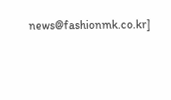news@fashionmk.co.kr]